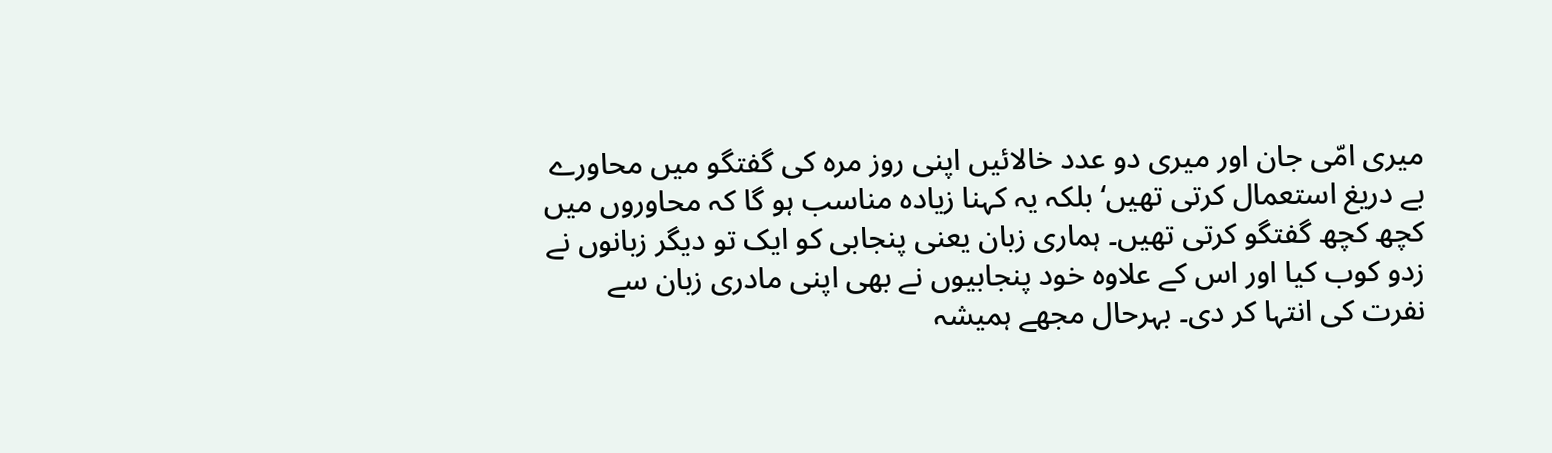میری امّی جان اور میری دو عدد خالائیں اپنی روز مرہ کی گفتگو میں محاورے بے دریغ استعمال کرتی تھیں‘ بلکہ یہ کہنا زیادہ مناسب ہو گا کہ محاوروں میں کچھ کچھ گفتگو کرتی تھیں۔ ہماری زبان یعنی پنجابی کو ایک تو دیگر زبانوں نے زدو کوب کیا اور اس کے علاوہ خود پنجابیوں نے بھی اپنی مادری زبان سے نفرت کی انتہا کر دی۔ بہرحال مجھے ہمیشہ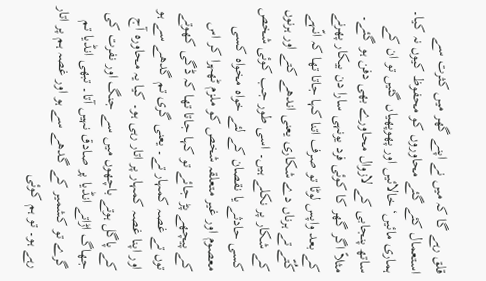قلق رہے گا کہ میں نے اپنے گھر میں کثرت سے استعمال کئے گئے محاوروں کو محفوظ کیوں نہ کیا۔ ہماری مائیں‘ خالائیں اور پھوپھیاں گئیں تو ان کے ساتھ پنجابی کے لازوال محاورے بھی دفن ہو گئے۔ مثلاً اگر گھر کا کوئی فرد یونہی سارا دن بیکار پھرنے کے بعد واپس لوٹا تو صرف اتنا کہا جاتا تھا کہ انّہے کُتّے تے ہرناں دے شکاری یعنی اندھے کتے اور ہرنوں کے شکار پر نکلے ہیں۔ اسی طور جب کوئی شخص کسی حادثے یا نقصان کے لئے خواہ مخواہ کسی معصوم اور غیر متعلقہ شخص کو ملزم ٹھہرا کر اس کے پیچھے پڑ جائے تو کہا جاتا تھا کہ ڈگی کھوتے توں تے غصہ کمہار تے۔ یعنی گری تم گدھے سے ہو اور اپنا غصہ کمہار پر اتار رہی ہو۔ کیا یہ محاورہ آج کے پاگل ہوتے باچھوں میں سے جنگ اور نفرت کی جھاگ اڑاتے انڈیا پر صادق نہیں آتا۔ تبھی انڈیا تم گرے تو کشمیر کے گدھے سے ہو اور غصہ ہم پر اتار رہے ہو۔ تو ہم کوئی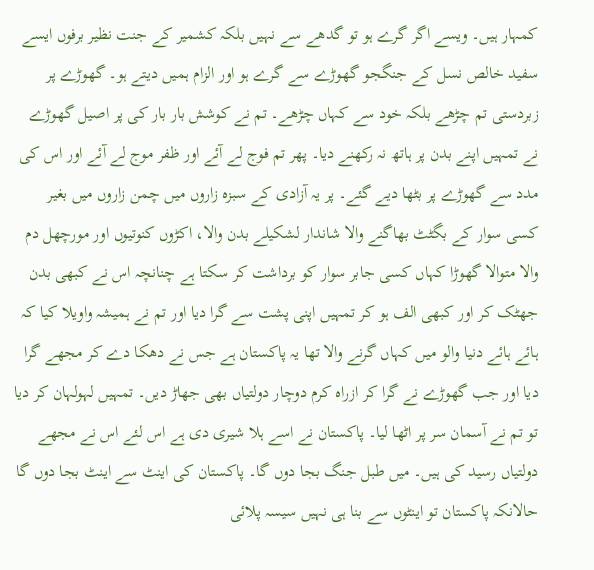کمہار ہیں۔ ویسے اگر گرے ہو تو گدھے سے نہیں بلکہ کشمیر کے جنت نظیر برفوں ایسے سفید خالص نسل کے جنگجو گھوڑے سے گرے ہو اور الزام ہمیں دیتے ہو۔ گھوڑے پر زبردستی تم چڑھے بلکہ خود سے کہاں چڑھے۔ تم نے کوشش بار بار کی پر اصیل گھوڑے نے تمہیں اپنے بدن پر ہاتھ نہ رکھنے دیا۔ پھر تم فوج لے آئے اور ظفر موج لے آئے اور اس کی مدد سے گھوڑے پر بٹھا دیے گئے۔ پر یہ آزادی کے سبزہ زاروں میں چمن زاروں میں بغیر کسی سوار کے بگٹٹ بھاگنے والا شاندار لشکیلے بدن والا، اکڑوں کنوتیوں اور مورچھل دم والا متوالا گھوڑا کہاں کسی جابر سوار کو برداشت کر سکتا ہے چنانچہ اس نے کبھی بدن جھٹک کر اور کبھی الف ہو کر تمہیں اپنی پشت سے گرا دیا اور تم نے ہمیشہ واویلا کیا کہ ہائے ہائے دنیا والو میں کہاں گرنے والا تھا یہ پاکستان ہے جس نے دھکا دے کر مجھے گرا دیا اور جب گھوڑے نے گرا کر ازراہ کرم دوچار دولتیاں بھی جھاڑ دیں۔ تمہیں لہولہان کر دیا تو تم نے آسمان سر پر اٹھا لیا۔ پاکستان نے اسے ہلا شیری دی ہے اس لئے اس نے مجھے دولتیاں رسید کی ہیں۔ میں طبل جنگ بجا دوں گا۔ پاکستان کی اینٹ سے اینٹ بجا دوں گا حالانکہ پاکستان تو اینٹوں سے بنا ہی نہیں سیسہ پلائی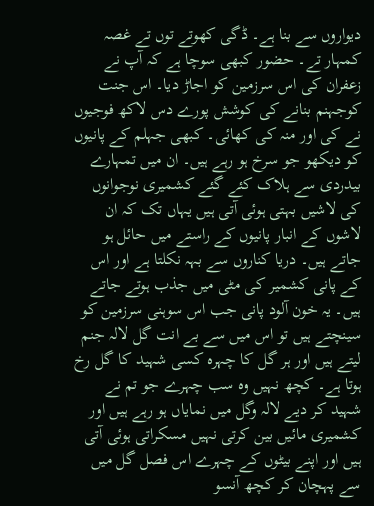دیواروں سے بنا ہے۔ ڈگی کھوتے توں تے غصہ کمہار تے۔ حضور کبھی سوچا ہے کہ آپ نے زعفران کی اس سرزمین کو اجاڑ دیا۔ اس جنت کوجہنم بنانے کی کوشش پورے دس لاکھ فوجیوں نے کی اور منہ کی کھائی۔ کبھی جہلم کے پانیوں کو دیکھو جو سرخ ہو رہے ہیں۔ ان میں تمہارے بیدردی سے ہلاک کئے گئے کشمیری نوجوانوں کی لاشیں بہتی ہوئی آتی ہیں یہاں تک کہ ان لاشوں کے انبار پانیوں کے راستے میں حائل ہو جاتے ہیں۔ دریا کناروں سے بہہ نکلتا ہے اور اس کے پانی کشمیر کی مٹی میں جذب ہوتے جاتے ہیں۔ یہ خون آلود پانی جب اس سوہنی سرزمین کو سینچتے ہیں تو اس میں سے بے انت گل لالہ جنم لیتے ہیں اور ہر گل کا چہرہ کسی شہید کا گل رخ ہوتا ہے۔ کچھ نہیں وہ سب چہرے جو تم نے شہید کر دیے لالہ وگل میں نمایاں ہو رہے ہیں اور کشمیری مائیں بین کرتی نہیں مسکراتی ہوئی آتی ہیں اور اپنے بیٹوں کے چہرے اس فصل گل میں سے پہچان کر کچھ آنسو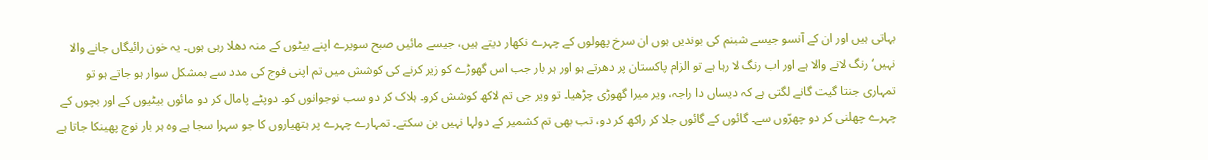بہاتی ہیں اور ان کے آنسو جیسے شبنم کی بوندیں ہوں ان سرخ پھولوں کے چہرے نکھار دیتے ہیں، جیسے مائیں صبح سویرے اپنے بیٹوں کے منہ دھلا رہی ہوں۔ یہ خون رائیگاں جانے والا نہیں‘ رنگ لانے والا ہے اور اب رنگ لا رہا ہے تو الزام پاکستان پر دھرتے ہو اور ہر بار جب اس گھوڑے کو زیر کرنے کی کوشش میں تم اپنی فوج کی مدد سے بمشکل سوار ہو جاتے ہو تو تمہاری جنتا گیت گانے لگتی ہے کہ دیساں دا راجہ، ویر میرا گھوڑی چڑھیا۔ تو ویر جی تم لاکھ کوشش کرو۔ ہلاک کر دو سب نوجوانوں کو۔ دوپٹے پامال کر دو مائوں بیٹیوں کے اور بچوں کے چہرے چھلنی کر دو چھرّوں سے۔ گائوں کے گائوں جلا کر راکھ کر دو، تب بھی تم کشمیر کے دولہا نہیں بن سکتے۔ تمہارے چہرے پر ہتھیاروں کا جو سہرا سجا ہے وہ ہر بار نوچ پھینکا جاتا ہے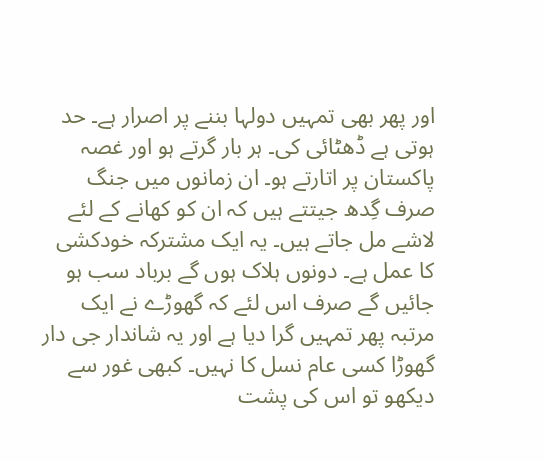اور پھر بھی تمہیں دولہا بننے پر اصرار ہے۔ حد ہوتی ہے ڈھٹائی کی۔ ہر بار گرتے ہو اور غصہ پاکستان پر اتارتے ہو۔ ان زمانوں میں جنگ صرف گِدھ جیتتے ہیں کہ ان کو کھانے کے لئے لاشے مل جاتے ہیں۔ یہ ایک مشترکہ خودکشی کا عمل ہے۔ دونوں ہلاک ہوں گے برباد سب ہو جائیں گے صرف اس لئے کہ گھوڑے نے ایک مرتبہ پھر تمہیں گرا دیا ہے اور یہ شاندار جی دار گھوڑا کسی عام نسل کا نہیں۔ کبھی غور سے دیکھو تو اس کی پشت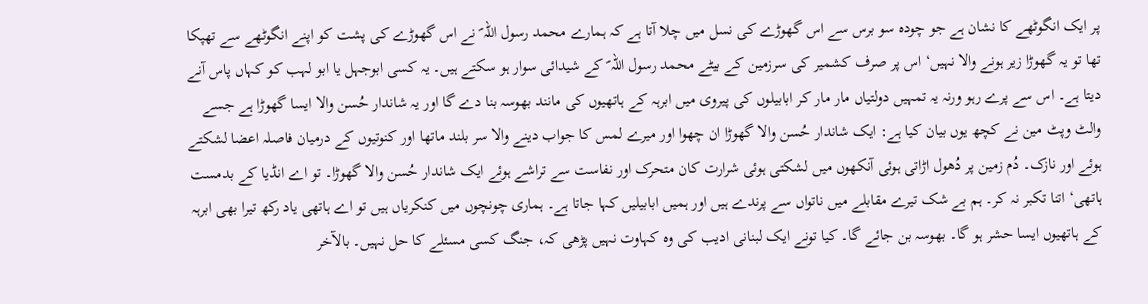پر ایک انگوٹھے کا نشان ہے جو چودہ سو برس سے اس گھوڑے کی نسل میں چلا آتا ہے کہ ہمارے محمد رسول اللہ ؐ نے اس گھوڑے کی پشت کو اپنے انگوٹھے سے تھپکا تھا تو یہ گھوڑا زیر ہونے والا نہیں‘ اس پر صرف کشمیر کی سرزمین کے بیٹے محمد رسول اللہ ؐ کے شیدائی سوار ہو سکتے ہیں۔ یہ کسی ابوجہل یا ابو لہب کو کہاں پاس آنے دیتا ہے۔ اس سے پرے رہو ورنہ یہ تمہیں دولتیاں مار مار کر ابابیلوں کی پیروی میں ابرہہ کے ہاتھیوں کی مانند بھوسہ بنا دے گا اور یہ شاندار حُسن والا ایسا گھوڑا ہے جسے والٹ وپٹ مین نے کچھ یوں بیان کیا ہے: ایک شاندار حُسن والا گھوڑا ان چھوا اور میرے لمس کا جواب دینے والا سر بلند ماتھا اور کنوتیوں کے درمیان فاصلہ اعضا لشکتے ہوئے اور نازک۔ دُم زمین پر دُھول اڑاتی ہوئی آنکھوں میں لشکتی ہوئی شرارت کان متحرک اور نفاست سے تراشے ہوئے ایک شاندار حُسن والا گھوڑا۔ تو اے انڈیا کے بدمست ہاتھی‘ اتنا تکبر نہ کر۔ ہم بے شک تیرے مقابلے میں ناتواں سے پرندے ہیں اور ہمیں ابابیلیں کہا جاتا ہے۔ ہماری چونچوں میں کنکریاں ہیں تو اے ہاتھی یاد رکھ تیرا بھی ابرہہ کے ہاتھیوں ایسا حشر ہو گا۔ بھوسہ بن جائے گا۔ کیا تونے ایک لبنانی ادیب کی وہ کہاوت نہیں پڑھی کہ، جنگ کسی مسئلے کا حل نہیں۔ بالآخر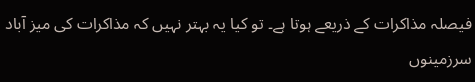فیصلہ مذاکرات کے ذریعے ہوتا ہے۔ تو کیا یہ بہتر نہیں کہ مذاکرات کی میز آباد سرزمینوں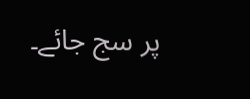پر سج جائے۔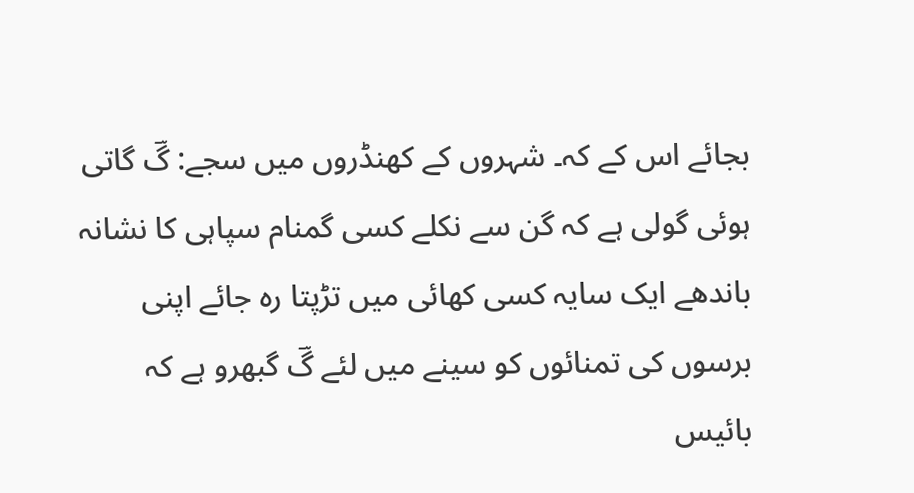بجائے اس کے کہ۔ شہروں کے کھنڈروں میں سجے: گؔ گاتی ہوئی گولی ہے کہ گن سے نکلے کسی گمنام سپاہی کا نشانہ باندھے ایک سایہ کسی کھائی میں تڑپتا رہ جائے اپنی برسوں کی تمنائوں کو سینے میں لئے گؔ گبھرو ہے کہ بائیس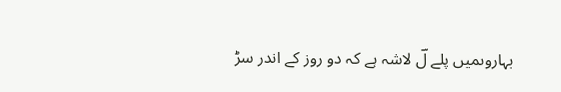بہاروںمیں پلے لؔ لاشہ ہے کہ دو روز کے اندر سڑ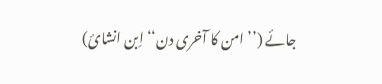جائے (’’امن کا آخری دن‘‘ اِبن انشائ)